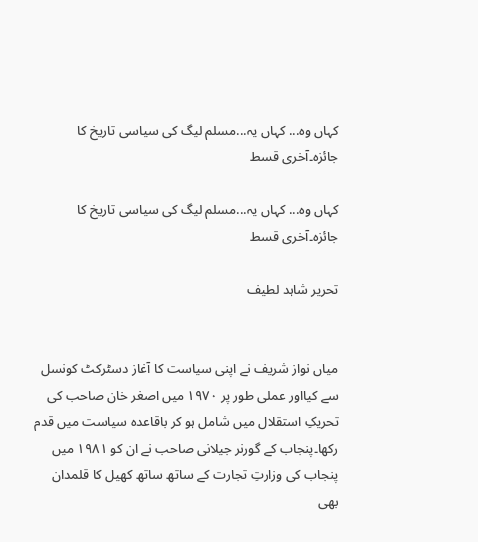کہاں وہ... کہاں یہ...مسلم لیگ کی سیاسی تاریخ کا جائزہ۔آخری قسط

کہاں وہ... کہاں یہ...مسلم لیگ کی سیاسی تاریخ کا جائزہ۔آخری قسط

تحریر شاہد لطیف


میاں نواز شریف نے اپنی سیاست کا آغاز دسٹرکٹ کونسل سے کیااور عملی طور پر ۱۹۷۰ میں اصغر خان صاحب کی تحریکِ استقلال میں شامل ہو کر باقاعدہ سیاست میں قدم رکھا۔پنجاب کے گورنر جیلانی صاحب نے ان کو ۱۹۸۱ میں پنجاب کی وزارتِ تجارت کے ساتھ ساتھ کھیل کا قلمدان بھی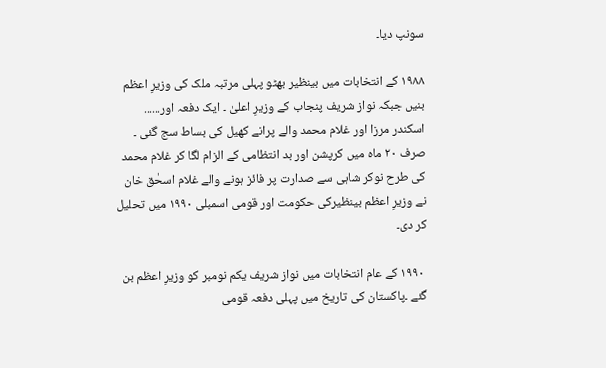سونپ دیا۔

۱۹۸۸ کے انتخابات میں بینظیر بھٹو پہلی مرتبہ ملک کی وزیرِ اعظم بنیں جبکہ نواز شریف پنجاب کے وزیرِ اعلیٰ ۔ ایک دفعہ اور...... اسکندر مرزا اور غلام محمد والے پرانے کھیل کی بساط سج گئی ۔ صرف ۲۰ ماہ میں کرپشن اور بد انتظامی کے الزام لگا کر غلام محمد کی طرح نوکر شاہی سے صدارت پر فائز ہونے والے غلام اسحٰق خان نے وزیرِ اعظم بینظیرکی حکومت اور قومی اسمبلی ۱۹۹۰ میں تحلیل کر دی۔

 ۱۹۹۰ کے عام انتخابات میں نواز شریف یکم نومبر کو وزیرِ اعظم بن گئے ۔پاکستان کی تاریخ میں پہلی دفعہ قومی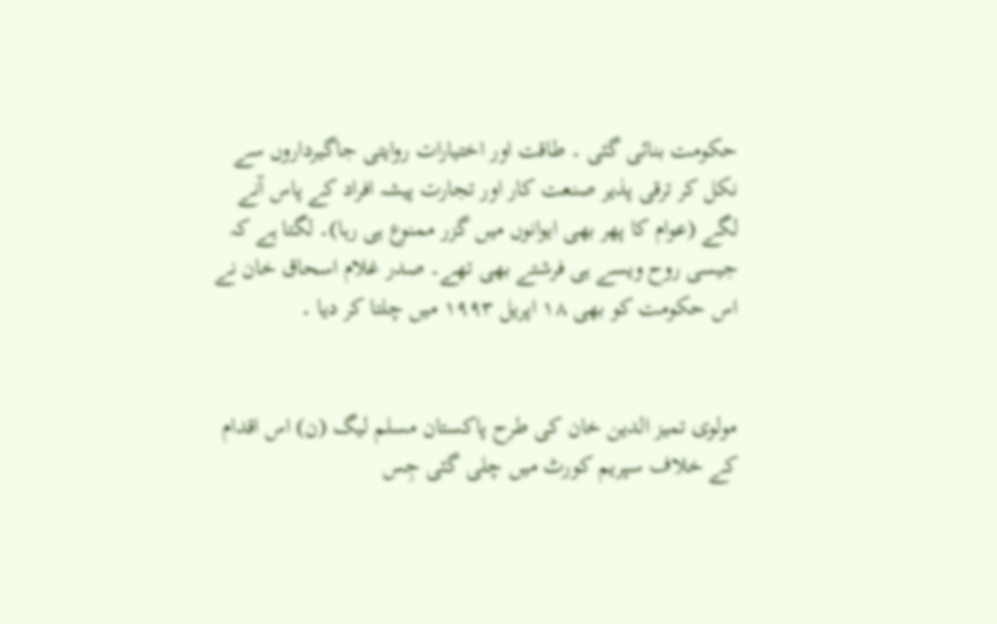حکومت بنائی گئی ۔ طاقت اور اختیارات روایتی جاگیرداروں سے نکل کر ترقی پذیر صنعت کار اور تجارت پیشہ افراد کے پاس آنے لگے (عوام کا پھر بھی ایوانوں میں گزر ممنوع ہی رہا)۔ لگتا ہے کہ جیسی روح ویسے ہی فرشتے بھی تھے۔ صدر غلام اسحاق خان نے اس حکومت کو بھی ۱۸ اپریل ۱۹۹۳ میں چلتا کر دیا ۔


مولوی تمیز الدین خان کی طرح پاکستان مسلم لیگ (ن) اس اقدام کے خلاف سپریم کورٹ میں چلی گئی جِس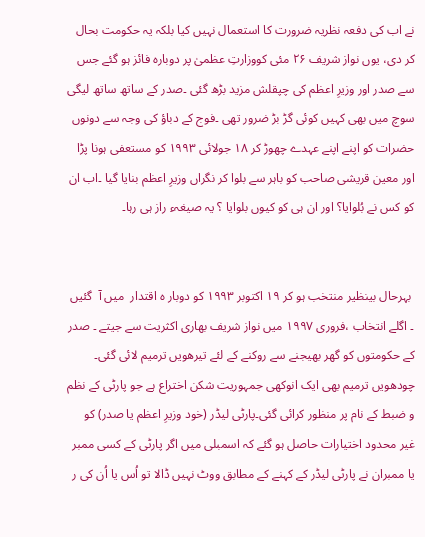نے اب کی دفعہ نظریہ ضرورت کا استعمال نہیں کیا بلکہ یہ حکومت بحال کر دی، یوں نواز شریف ۲۶ مئی کووزارتِ عظمیٰ پر دوبارہ فائز ہو گئے جس سے صدر اور وزیرِ اعظم کی چپقلش مزید بڑھ گئی ۔صدر کے ساتھ ساتھ لیگی سوچ میں بھی کہیں کوئی گڑ بڑ ضرور تھی ۔فوج کے دباؤ کی وجہ سے دونوں حضرات کو اپنے اپنے عہدے چھوڑ کر ۱۸ جولائی ۱۹۹۳ کو مستعفی ہونا پڑا اور معین قریشی صاحب کو باہر سے بلوا کر نگراں وزیرِ اعظم بنایا گیا ۔اب ان کو کس نے بُلوایا؟ اور ان ہی کو کیوں بلوایا ؟ یہ صیغہء راز ہی رہا۔


 بہرحال بینظیر منتخب ہو کر ۱۹ اکتوبر ۱۹۹۳ کو دوبار ہ اقتدار  میں آ  گئیں ۔ اگلے انتخاب ،فروری ۱۹۹۷ میں نواز شریف بھاری اکثریت سے جیتے ۔ صدر کے حکومتوں کو گھر بھیجنے سے روکنے کے لئے تیرھویں ترمیم لائی گئی۔ چودھویں ترمیم بھی ایک انوکھی جمہوریت شکن اختراع ہے جو پارٹی کے نظم و ضبط کے نام پر منظور کرائی گئی۔پارٹی لیڈر (خود وزیرِ اعظم یا صدر) کو غیر محدود اختیارات حاصل ہو گئے کہ اسمبلی میں اگر پارٹی کے کسی ممبر یا ممبران نے پارٹی لیڈر کے کہنے کے مطابق ووٹ نہیں ڈالا تو اُس یا اُن کی ر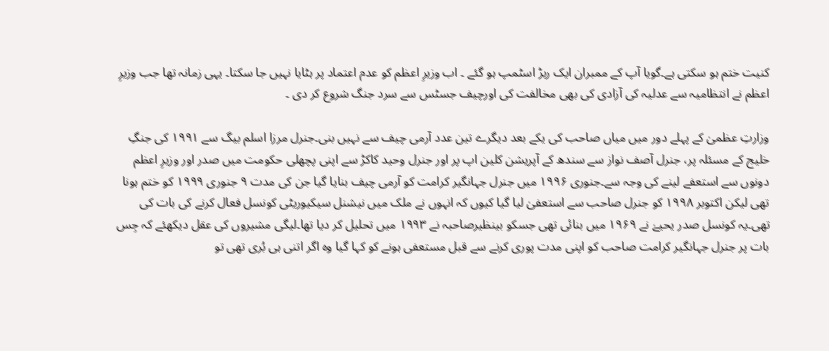کنیت ختم ہو سکتی ہے۔گویا آپ کے ممبران ایک ربڑ اسٹمپ ہو گئے ۔ اب وزیرِ اعظم کو عدم اعتماد پر ہٹایا نہیں جا سکتا۔ یہی زمانہ تھا جب وزیرِ اعظم نے انتظامیہ سے عدلیہ کی آزادی کی بھی مخالفت کی اورچیف جسٹس سے سرد جنگ شروع کر دی ۔

وزارتِ عظمیٰ کے پہلے دور میں میاں صاحب کی یکے بعد دیگرے تین عدد آرمی چیف سے نہیں بنی۔جنرل مرزا اسلم بیگ سے ۱۹۹۱ کی جنگِ خلیج کے مسئلہ پر، جنرل آصف نواز سے سندھ کے آپریشن کلین اپ پر اور جنرل وحید کاکڑ سے اپنی پچھلی حکومت میں صدر اور وزیرِ اعظم دونوں سے استعفے لینے کی وجہ سے۔جنوری ۱۹۹۶ میں جنرل جہانگیر کرامت کو آرمی چیف بنایا گیا جن کی مدت ۹ جنوری ۱۹۹۹ کو ختم ہونا تھی لیکن اکتوبر ۱۹۹۸ کو جنرل صاحب سے استعفیٰ لیا گیا کیوں کہ انہوں نے ملک میں نیشنل سیکیوریٹی کونسل فعال کرنے کی بات کی تھی۔یہ کونسل صدر یحیےٰ نے ۱۹۶۹ میں بنائی تھی جسکو بینظیرصاحبہ نے ۱۹۹۳ میں تحلیل کر دیا تھا۔لیگی مشیروں کی عقل دیکھئے کہ جِس بات پر جنرل جہانگیر کرامت صاحب کو اپنی مدت پوری کرنے سے قبل مستعفی ہونے کو کہا گیا وہ اگر اتنی ہی بُری تھی تو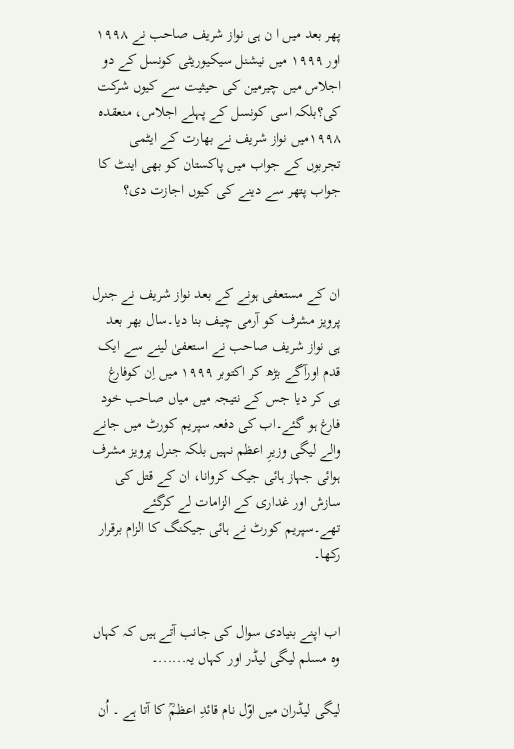پھر بعد میں ا ن ہی نواز شریف صاحب نے ۱۹۹۸ اور ۱۹۹۹ میں نیشنل سیکیوریٹی کونسل کے دو اجلاس میں چیرمین کی حیثیت سے کیوں شرکت کی؟بلکہ اسی کونسل کے پہلے اجلاس، منعقدہ ۱۹۹۸میں نواز شریف نے بھارت کے ایٹمی تجربوں کے جواب میں پاکستان کو بھی اینٹ کا جواب پتھر سے دینے کی کیوں اجازت دی؟



ان کے مستعفی ہونے کے بعد نواز شریف نے جنرل پرویز مشرف کو آرمی چیف بنا دیا۔سال بھر بعد ہی نواز شریف صاحب نے استعفیٰ لینے سے ایک قدم اورآگے بڑھ کر اکتوبر ۱۹۹۹ میں اِن کوفارغ ہی کر دیا جس کے نتیجہ میں میاں صاحب خود فارغ ہو گئے۔اب کی دفعہ سپریم کورٹ میں جانے والے لیگی وزیرِ اعظم نہیں بلکہ جنرل پرویز مشرف ہوائی جہاز ہائی جیک کروانا، ان کے قتل کی سازش اور غداری کے الزامات لے کرگئے تھے۔سپریم کورٹ نے ہائی جیکنگ کا الزام برقرار رکھا۔


اب اپنے بنیادی سوال کی جانب آتے ہیں کہ کہاں وہ مسلم لیگی لیڈر اور کہاں یہ......۔

لیگی لیڈران میں اوّل نام قائدِ اعظمؒ کا آتا ہے ۔ اُن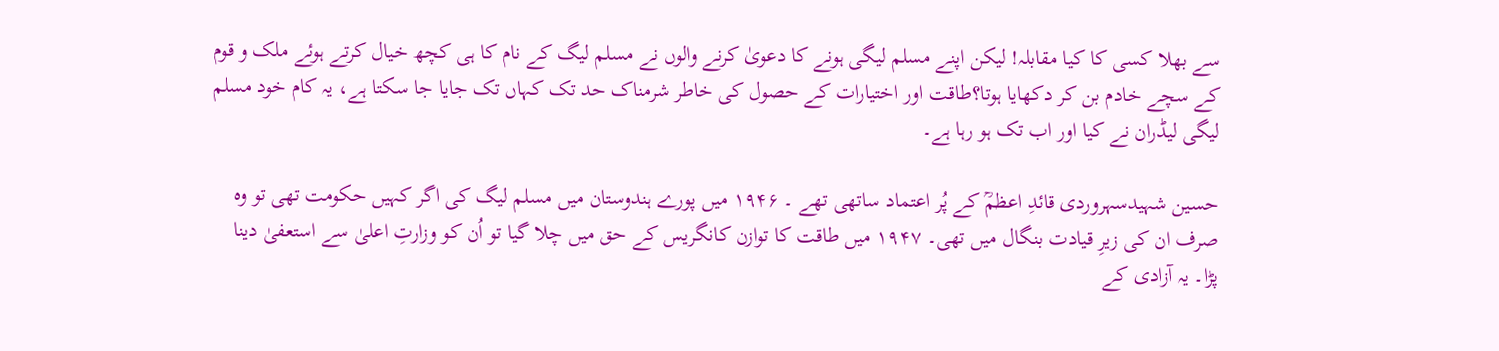سے بھلا کسی کا کیا مقابلہ! لیکن اپنے مسلم لیگی ہونے کا دعویٰ کرنے والوں نے مسلم لیگ کے نام کا ہی کچھ خیال کرتے ہوئے ملک و قوم کے سچے خادم بن کر دکھایا ہوتا؟طاقت اور اختیارات کے حصول کی خاطر شرمناک حد تک کہاں تک جایا جا سکتا ہے، یہ کام خود مسلم لیگی لیڈران نے کیا اور اب تک ہو رہا ہے۔

حسین شہیدسہروردی قائدِ اعظمؒ کے پُر اعتماد ساتھی تھے ۔ ۱۹۴۶ میں پورے ہندوستان میں مسلم لیگ کی اگر کہیں حکومت تھی تو وہ صرف ان کی زیرِ قیادت بنگال میں تھی۔ ۱۹۴۷ میں طاقت کا توازن کانگریس کے حق میں چلا گیا تو اُن کو وزارتِ اعلیٰ سے استعفیٰ دینا پڑا۔ یہ آزادی کے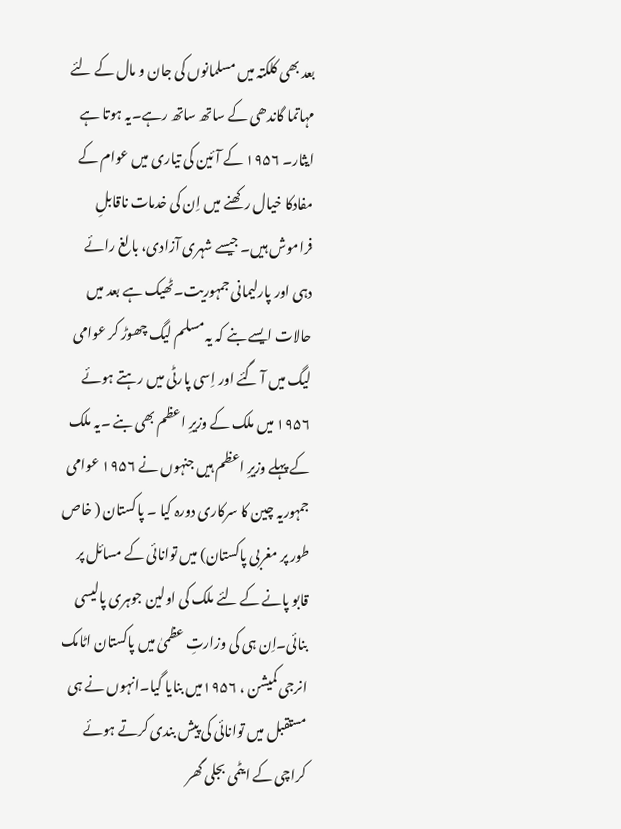بعد بھی کلکتہ میں مسلمانوں کی جان و مال کے لئے مہاتما گاندھی کے ساتھ ساتھ رہے۔یہ ہوتا ہے ایثار۔ ۱۹۵۶ کے آئین کی تیاری میں عوام کے مفادکا خیال رکھنے میں اِن کی خدمات ناقابلِ فراموش ہیں۔ جیسے شہری آزادی، بالغ رائے دہی اور پارلیمانی جمہوریت۔ٹھیک ہے بعد میں حالات ایسے بنے کہ یہ مسلم لیگ چھوڑ کر عوامی لیگ میں آ گئے اور اِسی پارٹی میں رہتے ہوئے ۱۹۵۶ میں ملک کے وزیرِ اعظم بھی بنے ۔یہ ملک کے پہلے وزیرِ اعظم ہیں جنہوں نے ۱۹۵۶ عوامی جمہوریہ چین کا سرکاری دورہ کیا ۔ پاکستان ( خاص طور پر مغربی پاکستان) میں توانائی کے مسائل پر قابو پانے کے لئے ملک کی اولین جوہری پالیسی بنائی۔اِن ہی کی وزارتِ عظمیٰ میں پاکستان اٹامک انرجی کمیشن ، ۱۹۵۶میں بنایا گیا۔انہوں نے ہی مستقبل میں توانائی کی پیش بندی کرتے ہوئے کراچی کے ایٹمی بجلی گھر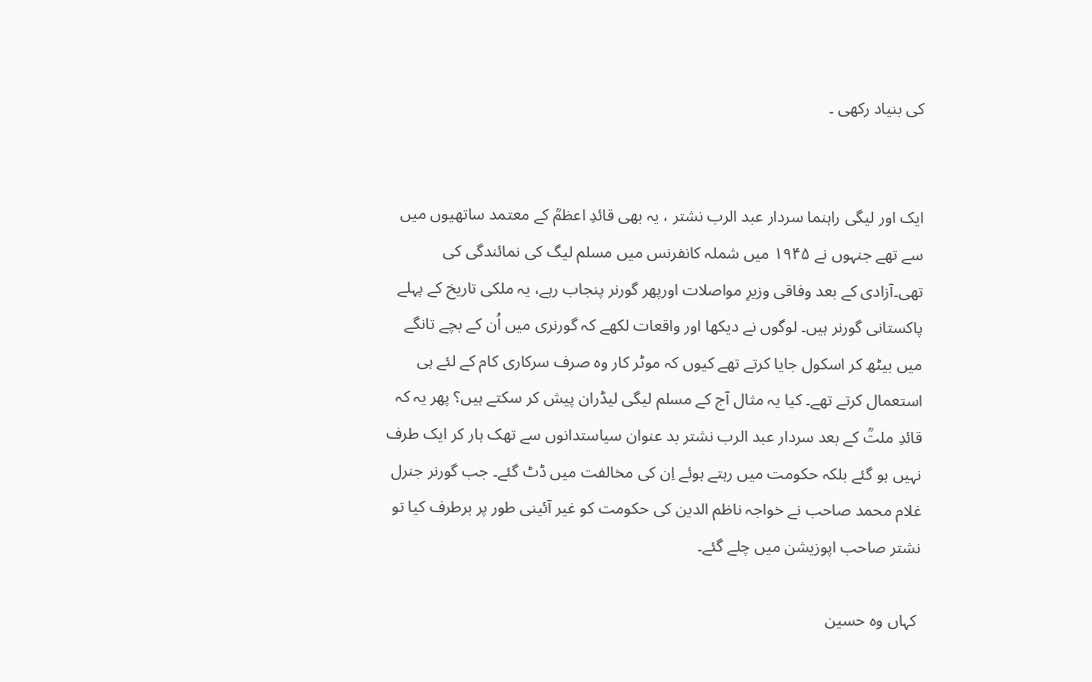کی بنیاد رکھی ۔


ایک اور لیگی راہنما سردار عبد الرب نشتر ، یہ بھی قائدِ اعظمؒ کے معتمد ساتھیوں میں سے تھے جنہوں نے ۱۹۴۵ میں شملہ کانفرنس میں مسلم لیگ کی نمائندگی کی تھی۔آزادی کے بعد وفاقی وزیرِ مواصلات اورپھر گورنر پنجاب رہے، یہ ملکی تاریخ کے پہلے پاکستانی گورنر ہیں۔ لوگوں نے دیکھا اور واقعات لکھے کہ گورنری میں اُن کے بچے تانگے میں بیٹھ کر اسکول جایا کرتے تھے کیوں کہ موٹر کار وہ صرف سرکاری کام کے لئے ہی استعمال کرتے تھے۔ کیا یہ مثال آج کے مسلم لیگی لیڈران پیش کر سکتے ہیں؟ پھر یہ کہ قائدِ ملتؒ کے بعد سردار عبد الرب نشتر بد عنوان سیاستدانوں سے تھک ہار کر ایک طرف نہیں ہو گئے بلکہ حکومت میں رہتے ہوئے اِن کی مخالفت میں ڈٹ گئے۔ جب گورنر جنرل غلام محمد صاحب نے خواجہ ناظم الدین کی حکومت کو غیر آئینی طور پر برطرف کیا تو نشتر صاحب اپوزیشن میں چلے گئے۔

 کہاں وہ حسین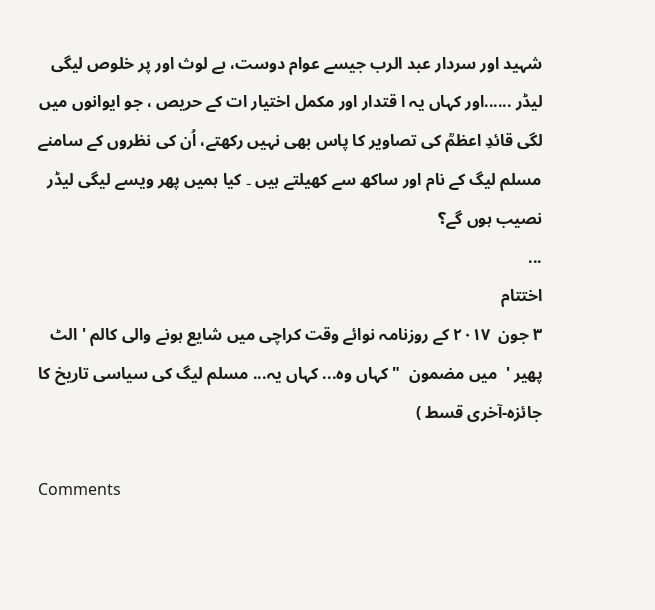شہید اور سردار عبد الرب جیسے عوام دوست، بے لوث اور پر خلوص لیگی لیڈر ......اور کہاں یہ ا قتدار اور مکمل اختیار ات کے حریص ، جو ایوانوں میں لگی قائدِ اعظمؒ کی تصاویر کا پاس بھی نہیں رکھتے، اُن کی نظروں کے سامنے مسلم لیگ کے نام اور ساکھ سے کھیلتے ہیں ۔ کیا ہمیں پھر ویسے لیگی لیڈر نصیب ہوں گے؟
...
اختتام
٣ جون  ٢٠١٧ کے روزنامہ نوائے وقت کراچی میں شایع ہونے والی کالم ' الٹ پھیر '  میں مضمون  " کہاں وہ... کہاں یہ... مسلم لیگ کی سیاسی تاریخ کا جائزہ-آخری قسط )

Comments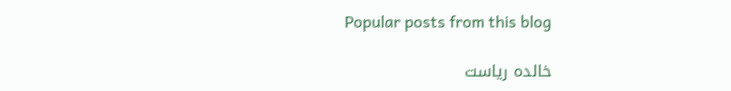Popular posts from this blog

خالدہ ریاست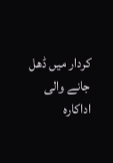کردار میں ڈھل جانے والی اداکارہ